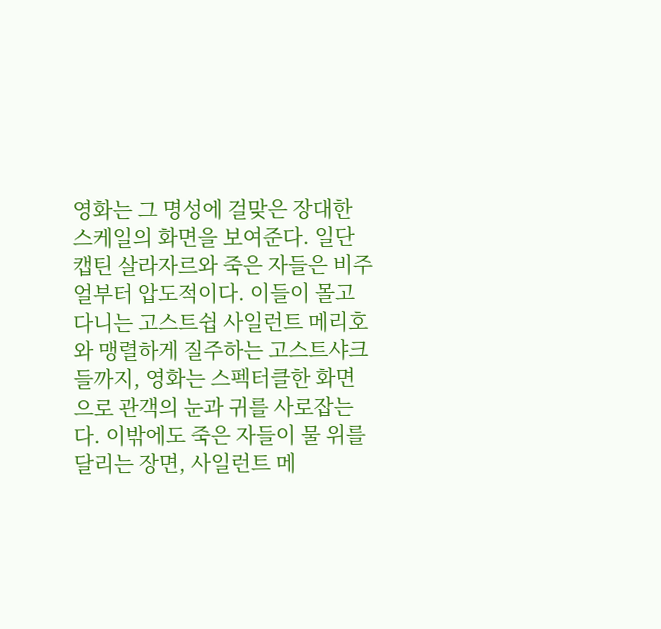영화는 그 명성에 걸맞은 장대한 스케일의 화면을 보여준다. 일단 캡틴 살라자르와 죽은 자들은 비주얼부터 압도적이다. 이들이 몰고 다니는 고스트쉽 사일런트 메리호와 맹렬하게 질주하는 고스트샤크들까지, 영화는 스펙터클한 화면으로 관객의 눈과 귀를 사로잡는다. 이밖에도 죽은 자들이 물 위를 달리는 장면, 사일런트 메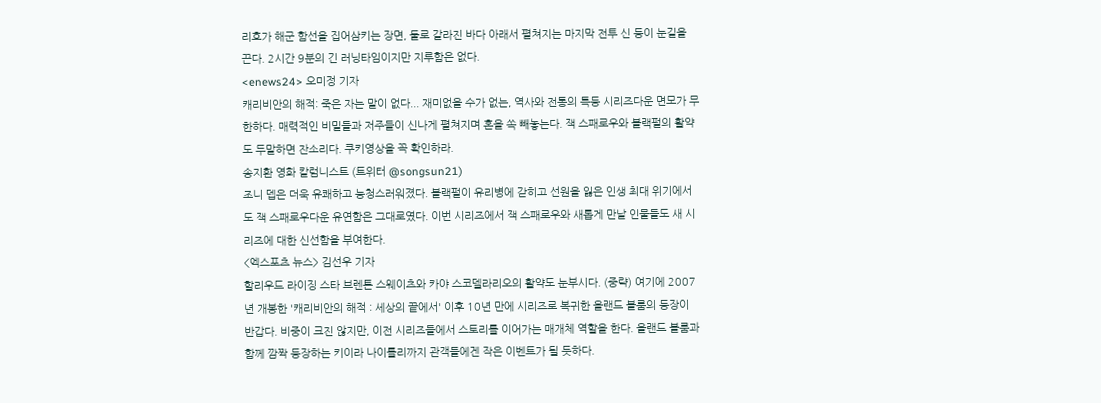리호가 해군 함선을 집어삼키는 장면, 둘로 갈라진 바다 아래서 펼쳐지는 마지막 전투 신 등이 눈길을 끈다. 2시간 9분의 긴 러닝타임이지만 지루함은 없다.
<enews24> 오미정 기자
캐리비안의 해적: 죽은 자는 말이 없다... 재미없을 수가 없는, 역사와 전통의 특등 시리즈다운 면모가 무한하다. 매력적인 비밀들과 저주들이 신나게 펼쳐지며 혼을 쏙 빼놓는다. 잭 스패로우와 블랙펄의 활약도 두말하면 잔소리다. 쿠키영상을 꼭 확인하라.
송지환 영화 칼럼니스트 (트위터 @songsun21)
조니 뎁은 더욱 유쾌하고 능청스러워졌다. 블랙펄이 유리병에 갇히고 선원을 잃은 인생 최대 위기에서도 잭 스패로우다운 유연함은 그대로였다. 이번 시리즈에서 잭 스패로우와 새롭게 만날 인물들도 새 시리즈에 대한 신선함을 부여한다.
<엑스포츠 뉴스> 김선우 기자
할리우드 라이징 스타 브렌튼 스웨이츠와 카야 스코델라리오의 활약도 눈부시다. (중략) 여기에 2007년 개봉한 '캐리비안의 해적 : 세상의 끝에서' 이후 10년 만에 시리즈로 복귀한 올랜드 블룸의 등장이 반갑다. 비중이 크진 않지만, 이전 시리즈들에서 스토리를 이어가는 매개체 역할을 한다. 올랜드 블룸과 함께 깜짝 등장하는 키이라 나이틀리까지 관객들에겐 작은 이벤트가 될 듯하다.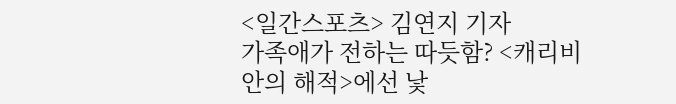<일간스포츠> 김연지 기자
가족애가 전하는 따듯함? <캐리비안의 해적>에선 낯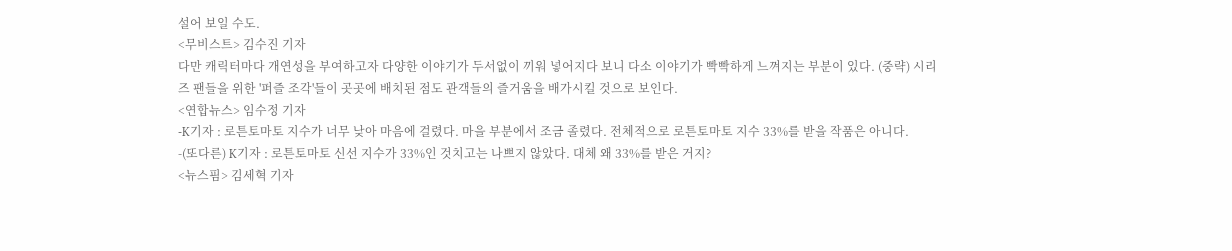설어 보일 수도.
<무비스트> 김수진 기자
다만 캐릭터마다 개연성을 부여하고자 다양한 이야기가 두서없이 끼워 넣어지다 보니 다소 이야기가 빡빡하게 느껴지는 부분이 있다. (중략) 시리즈 팬들을 위한 '퍼즐 조각'들이 곳곳에 배치된 점도 관객들의 즐거움을 배가시킬 것으로 보인다.
<연합뉴스> 임수정 기자
-K기자 : 로튼토마토 지수가 너무 낮아 마음에 걸렸다. 마을 부분에서 조금 졸렸다. 전체적으로 로튼토마토 지수 33%를 받을 작품은 아니다.
-(또다른) K기자 : 로튼토마토 신선 지수가 33%인 것치고는 나쁘지 않았다. 대체 왜 33%를 받은 거지?
<뉴스핌> 김세혁 기자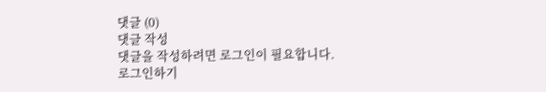댓글 (0)
댓글 작성
댓글을 작성하려면 로그인이 필요합니다.
로그인하기